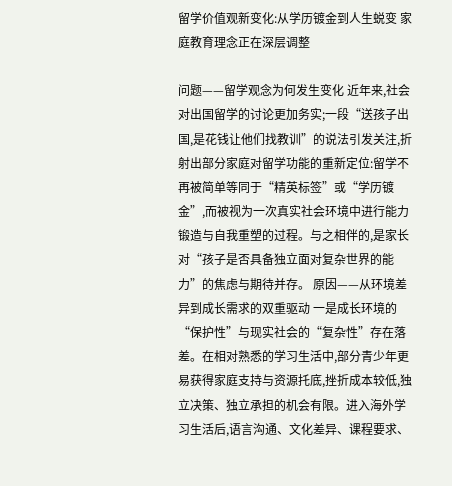留学价值观新变化:从学历镀金到人生蜕变 家庭教育理念正在深层调整

问题——留学观念为何发生变化 近年来,社会对出国留学的讨论更加务实;一段“送孩子出国,是花钱让他们找教训”的说法引发关注,折射出部分家庭对留学功能的重新定位:留学不再被简单等同于“精英标签”或“学历镀金”,而被视为一次真实社会环境中进行能力锻造与自我重塑的过程。与之相伴的,是家长对“孩子是否具备独立面对复杂世界的能力”的焦虑与期待并存。 原因——从环境差异到成长需求的双重驱动 一是成长环境的“保护性”与现实社会的“复杂性”存在落差。在相对熟悉的学习生活中,部分青少年更易获得家庭支持与资源托底,挫折成本较低,独立决策、独立承担的机会有限。进入海外学习生活后,语言沟通、文化差异、课程要求、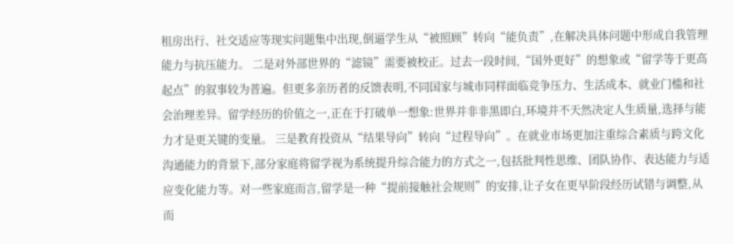租房出行、社交适应等现实问题集中出现,倒逼学生从“被照顾”转向“能负责”,在解决具体问题中形成自我管理能力与抗压能力。 二是对外部世界的“滤镜”需要被校正。过去一段时间,“国外更好”的想象或“留学等于更高起点”的叙事较为普遍。但更多亲历者的反馈表明,不同国家与城市同样面临竞争压力、生活成本、就业门槛和社会治理差异。留学经历的价值之一,正在于打破单一想象:世界并非非黑即白,环境并不天然决定人生质量,选择与能力才是更关键的变量。 三是教育投资从“结果导向”转向“过程导向”。在就业市场更加注重综合素质与跨文化沟通能力的背景下,部分家庭将留学视为系统提升综合能力的方式之一,包括批判性思维、团队协作、表达能力与适应变化能力等。对一些家庭而言,留学是一种“提前接触社会规则”的安排,让子女在更早阶段经历试错与调整,从而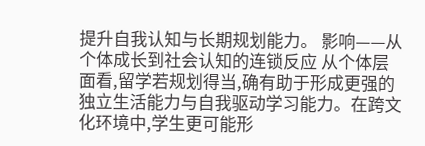提升自我认知与长期规划能力。 影响——从个体成长到社会认知的连锁反应 从个体层面看,留学若规划得当,确有助于形成更强的独立生活能力与自我驱动学习能力。在跨文化环境中,学生更可能形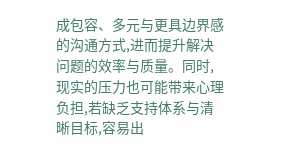成包容、多元与更具边界感的沟通方式,进而提升解决问题的效率与质量。同时,现实的压力也可能带来心理负担,若缺乏支持体系与清晰目标,容易出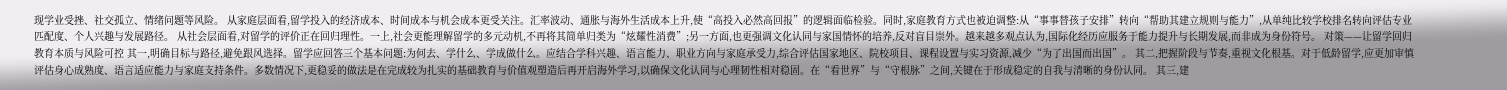现学业受挫、社交孤立、情绪问题等风险。 从家庭层面看,留学投入的经济成本、时间成本与机会成本更受关注。汇率波动、通胀与海外生活成本上升,使“高投入必然高回报”的逻辑面临检验。同时,家庭教育方式也被迫调整:从“事事替孩子安排”转向“帮助其建立规则与能力”,从单纯比较学校排名转向评估专业匹配度、个人兴趣与发展路径。 从社会层面看,对留学的评价正在回归理性。一上,社会更能理解留学的多元动机,不再将其简单归类为“炫耀性消费”;另一方面,也更强调文化认同与家国情怀的培养,反对盲目崇外。越来越多观点认为,国际化经历应服务于能力提升与长期发展,而非成为身份符号。 对策——让留学回归教育本质与风险可控 其一,明确目标与路径,避免跟风选择。留学应回答三个基本问题:为何去、学什么、学成做什么。应结合学科兴趣、语言能力、职业方向与家庭承受力,综合评估国家地区、院校项目、课程设置与实习资源,减少“为了出国而出国”。 其二,把握阶段与节奏,重视文化根基。对于低龄留学,应更加审慎评估身心成熟度、语言适应能力与家庭支持条件。多数情况下,更稳妥的做法是在完成较为扎实的基础教育与价值观塑造后再开启海外学习,以确保文化认同与心理韧性相对稳固。在“看世界”与“守根脉”之间,关键在于形成稳定的自我与清晰的身份认同。 其三,建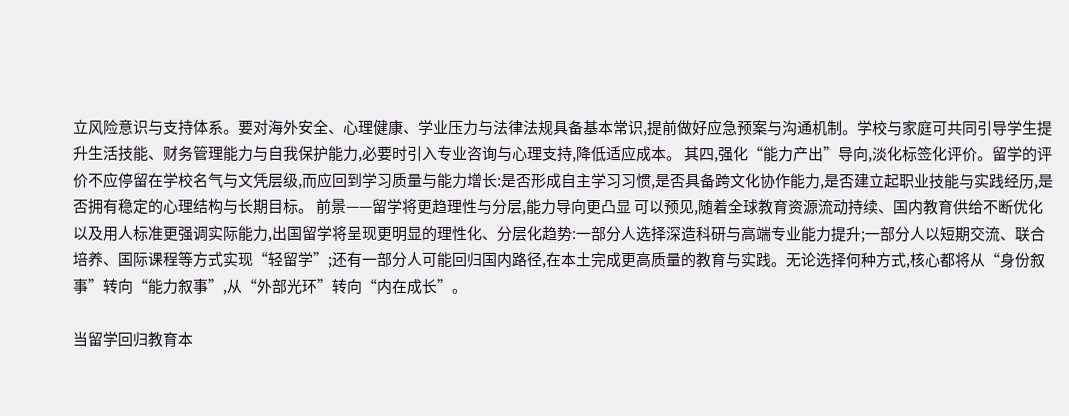立风险意识与支持体系。要对海外安全、心理健康、学业压力与法律法规具备基本常识,提前做好应急预案与沟通机制。学校与家庭可共同引导学生提升生活技能、财务管理能力与自我保护能力,必要时引入专业咨询与心理支持,降低适应成本。 其四,强化“能力产出”导向,淡化标签化评价。留学的评价不应停留在学校名气与文凭层级,而应回到学习质量与能力增长:是否形成自主学习习惯,是否具备跨文化协作能力,是否建立起职业技能与实践经历,是否拥有稳定的心理结构与长期目标。 前景——留学将更趋理性与分层,能力导向更凸显 可以预见,随着全球教育资源流动持续、国内教育供给不断优化以及用人标准更强调实际能力,出国留学将呈现更明显的理性化、分层化趋势:一部分人选择深造科研与高端专业能力提升;一部分人以短期交流、联合培养、国际课程等方式实现“轻留学”;还有一部分人可能回归国内路径,在本土完成更高质量的教育与实践。无论选择何种方式,核心都将从“身份叙事”转向“能力叙事”,从“外部光环”转向“内在成长”。

当留学回归教育本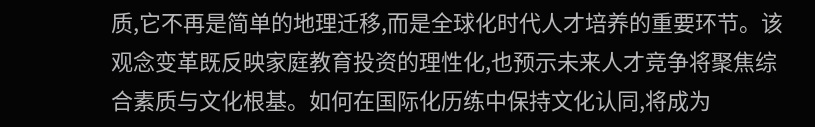质,它不再是简单的地理迁移,而是全球化时代人才培养的重要环节。该观念变革既反映家庭教育投资的理性化,也预示未来人才竞争将聚焦综合素质与文化根基。如何在国际化历练中保持文化认同,将成为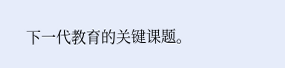下一代教育的关键课题。